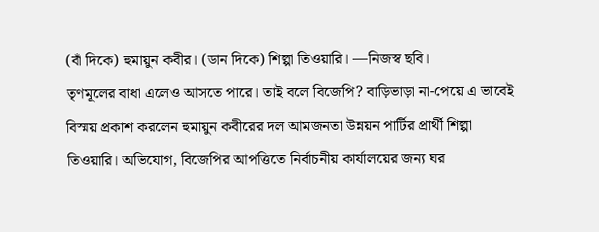(বাঁ দিকে) হুমায়ুন কবীর। (ডান দিকে) শিল্পা তিওয়ারি। —নিজস্ব ছবি।
তৃণমূলের বাধা এলেও আসতে পারে। তাই বলে বিজেপি? বাড়িভাড়া না-পেয়ে এ ভাবেই বিস্ময় প্রকাশ করলেন হুমায়ুন কবীরের দল আমজনতা উন্নয়ন পার্টির প্রার্থী শিল্পা তিওয়ারি। অভিযোগ, বিজেপির আপত্তিতে নির্বাচনীয় কার্যালয়ের জন্য ঘর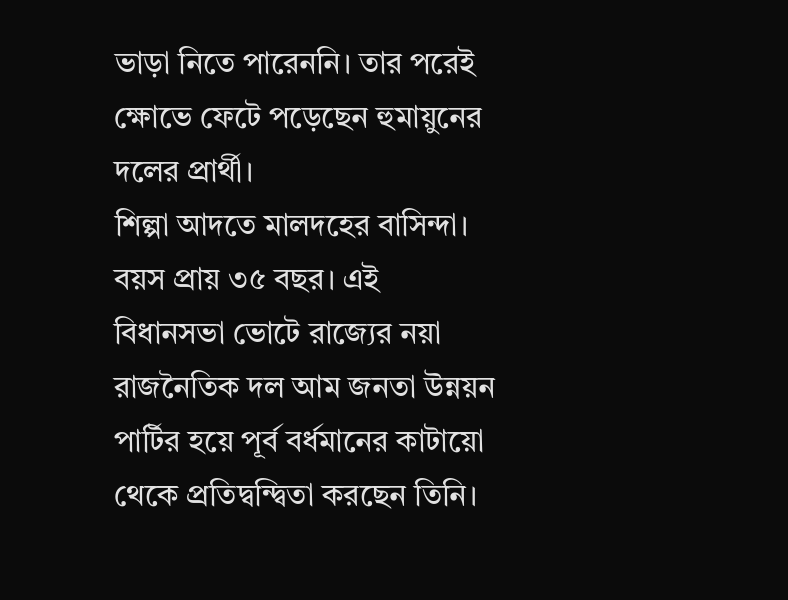ভাড়া নিতে পারেননি। তার পরেই ক্ষোভে ফেটে পড়েছেন হুমায়ুনের দলের প্রার্থী।
শিল্পা আদতে মালদহের বাসিন্দা। বয়স প্রায় ৩৫ বছর। এই বিধানসভা ভোটে রাজ্যের নয়া রাজনৈতিক দল আম জনতা উন্নয়ন পার্টির হয়ে পূর্ব বর্ধমানের কাটায়ো থেকে প্রতিদ্বন্দ্বিতা করছেন তিনি।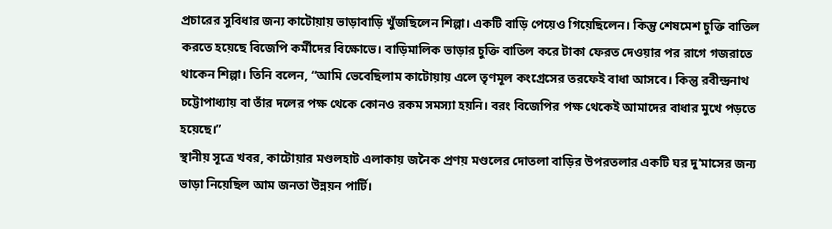প্রচারের সুবিধার জন্য কাটোয়ায় ভাড়াবাড়ি খুঁজছিলেন শিল্পা। একটি বাড়ি পেয়েও গিয়েছিলেন। কিন্তু শেষমেশ চুক্তি বাতিল করতে হয়েছে বিজেপি কর্মীদের বিক্ষোভে। বাড়িমালিক ভাড়ার চুক্তি বাতিল করে টাকা ফেরত দেওয়ার পর রাগে গজরাতে থাকেন শিল্পা। তিনি বলেন, “আমি ভেবেছিলাম কাটোয়ায় এলে তৃণমূল কংগ্রেসের তরফেই বাধা আসবে। কিন্তু রবীন্দ্রনাথ চট্টোপাধ্যায় বা তাঁর দলের পক্ষ থেকে কোনও রকম সমস্যা হয়নি। বরং বিজেপির পক্ষ থেকেই আমাদের বাধার মুখে পড়তে হয়েছে।”
স্থানীয় সূত্রে খবর, কাটোয়ার মণ্ডলহাট এলাকায় জনৈক প্রণয় মণ্ডলের দোতলা বাড়ির উপরতলার একটি ঘর দু’মাসের জন্য ভাড়া নিয়েছিল আম জনতা উন্নয়ন পার্টি।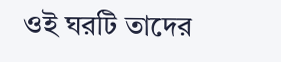ওই ঘরটি তাদের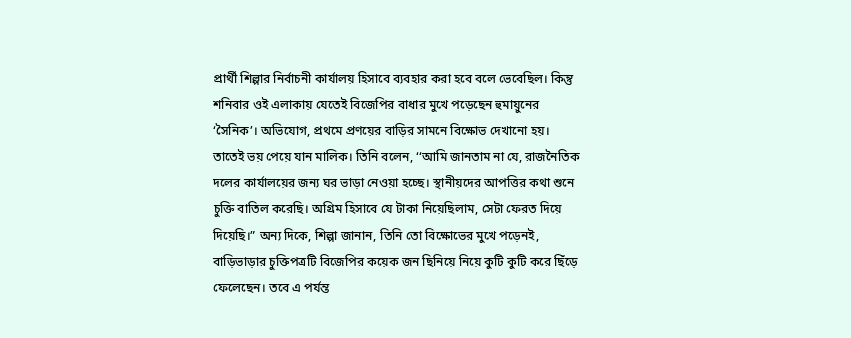প্রার্থী শিল্পার নির্বাচনী কার্যালয় হিসাবে ব্যবহার করা হবে বলে ভেবেছিল। কিন্তু শনিবার ওই এলাকায় যেতেই বিজেপির বাধার মুখে পড়েছেন হুমায়ুনের ‘সৈনিক’। অভিযোগ, প্রথমে প্রণয়ের বাড়ির সামনে বিক্ষোভ দেখানো হয়। তাতেই ভয় পেয়ে যান মালিক। তিনি বলেন, ‘‘আমি জানতাম না যে, রাজনৈতিক দলের কার্যালয়ের জন্য ঘর ভাড়া নেওয়া হচ্ছে। স্থানীয়দের আপত্তির কথা শুনে চুক্তি বাতিল করেছি। অগ্রিম হিসাবে যে টাকা নিয়েছিলাম, সেটা ফেরত দিয়ে দিয়েছি।” অন্য দিকে, শিল্পা জানান, তিনি তো বিক্ষোভের মুখে পড়েনই, বাড়িভাড়ার চুক্তিপত্রটি বিজেপির কয়েক জন ছিনিয়ে নিয়ে কুটি কুটি করে ছিঁড়ে ফেলেছেন। তবে এ পর্যন্ত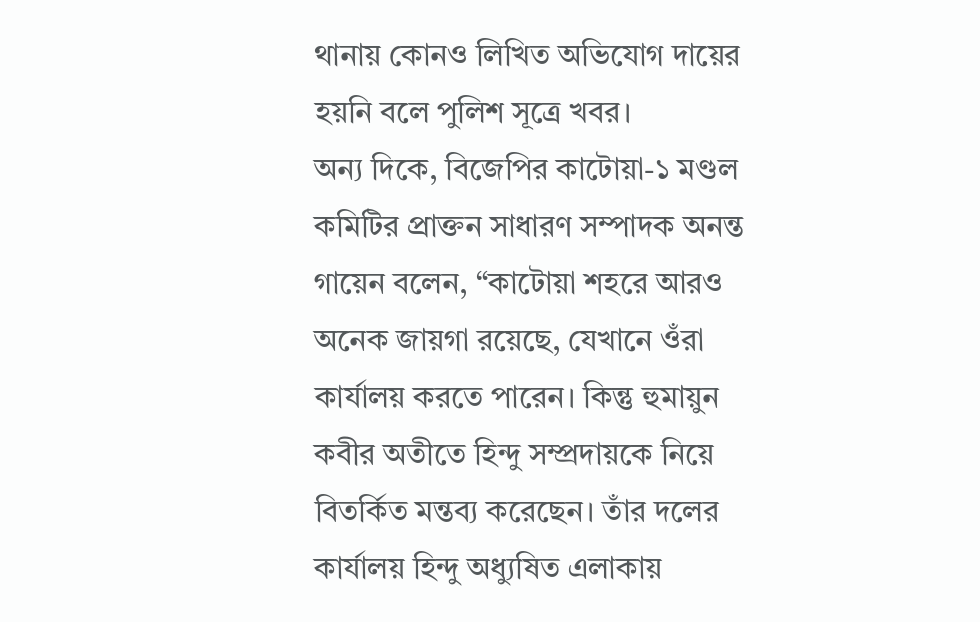থানায় কোনও লিখিত অভিযোগ দায়ের হয়নি বলে পুলিশ সূত্রে খবর।
অন্য দিকে, বিজেপির কাটোয়া-১ মণ্ডল কমিটির প্রাক্তন সাধারণ সম্পাদক অনন্ত গায়েন বলেন, “কাটোয়া শহরে আরও অনেক জায়গা রয়েছে, যেখানে ওঁরা কার্যালয় করতে পারেন। কিন্তু হুমায়ুন কবীর অতীতে হিন্দু সম্প্রদায়কে নিয়ে বিতর্কিত মন্তব্য করেছেন। তাঁর দলের কার্যালয় হিন্দু অধ্যুষিত এলাকায়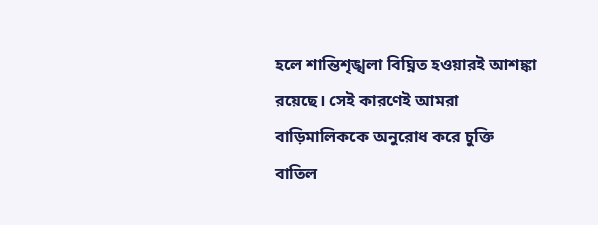হলে শান্তিশৃঙ্খলা বিঘ্নিত হওয়ারই আশঙ্কা রয়েছে। সেই কারণেই আমরা বাড়িমালিককে অনুরোধ করে চুক্তি বাতিল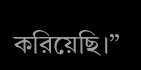করিয়েছি।”